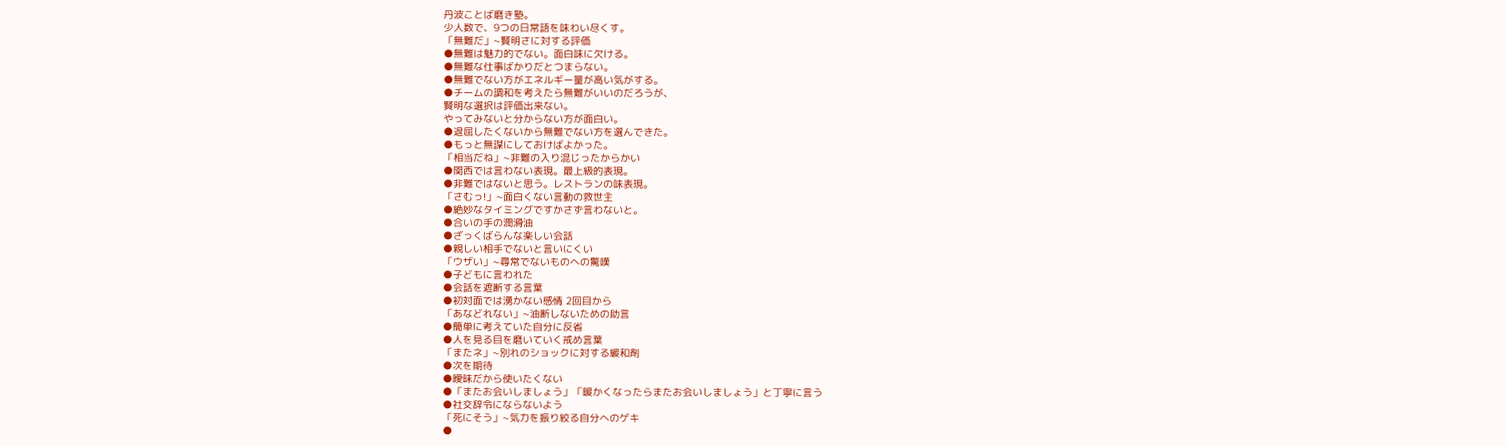丹波ことば磨き塾。
少人数で、9つの日常語を味わい尽くす。
「無難だ」~賢明さに対する評価
●無難は魅力的でない。面白味に欠ける。
●無難な仕事ばかりだとつまらない。
●無難でない方がエネルギー量が高い気がする。
●チームの調和を考えたら無難がいいのだろうが、
賢明な選択は評価出来ない。
やってみないと分からない方が面白い。
●退屈したくないから無難でない方を選んできた。
●もっと無謀にしておけばよかった。
「相当だね」~非難の入り混じったからかい
●関西では言わない表現。最上級的表現。
●非難ではないと思う。レストランの味表現。
「さむっ!」~面白くない言動の救世主
●絶妙なタイミングですかさず言わないと。
●合いの手の潤滑油
●ざっくばらんな楽しい会話
●親しい相手でないと言いにくい
「ウザい」~尋常でないものへの驚嘆
●子どもに言われた
●会話を遮断する言葉
●初対面では湧かない感情 2回目から
「あなどれない」~油断しないための助言
●簡単に考えていた自分に反省
●人を見る目を磨いていく戒め言葉
「またネ」~別れのショックに対する緩和剤
●次を期待
●曖昧だから使いたくない
●「またお会いしましょう」「暖かくなったらまたお会いしましょう」と丁寧に言う
●社交辞令にならないよう
「死にそう」~気力を振り絞る自分へのゲキ
●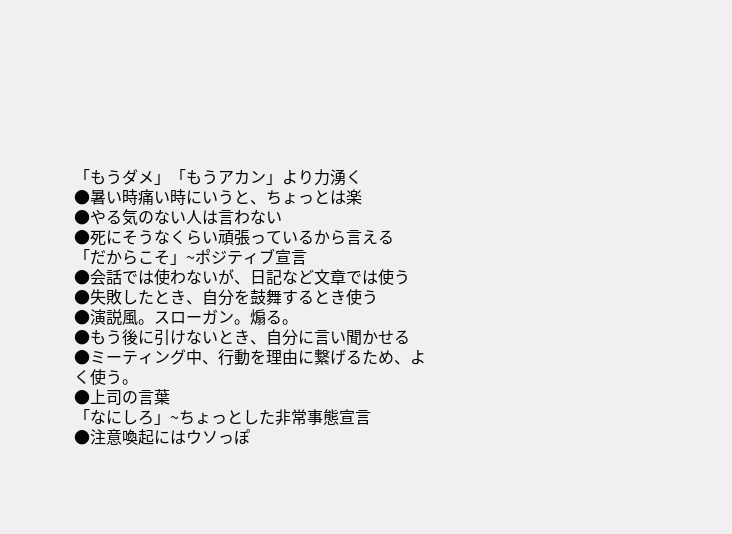「もうダメ」「もうアカン」より力湧く
●暑い時痛い時にいうと、ちょっとは楽
●やる気のない人は言わない
●死にそうなくらい頑張っているから言える
「だからこそ」~ポジティブ宣言
●会話では使わないが、日記など文章では使う
●失敗したとき、自分を鼓舞するとき使う
●演説風。スローガン。煽る。
●もう後に引けないとき、自分に言い聞かせる
●ミーティング中、行動を理由に繋げるため、よく使う。
●上司の言葉
「なにしろ」~ちょっとした非常事態宣言
●注意喚起にはウソっぽ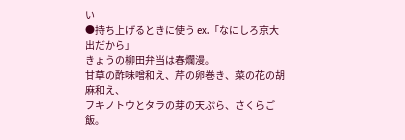い
●持ち上げるときに使う ex.「なにしろ京大出だから」
きょうの柳田弁当は春爛漫。
甘草の酢味噌和え、芹の卵巻き、菜の花の胡麻和え、
フキノトウとタラの芽の天ぷら、さくらご飯。